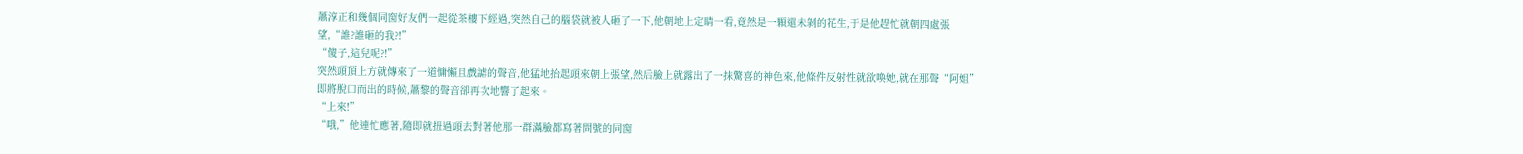蕭淳正和幾個同窗好友們一起從茶樓下經過,突然自己的腦袋就被人砸了一下,他朝地上定睛一看,竟然是一顆還未剝的花生,于是他趕忙就朝四處張望,“誰?誰砸的我?!”
“傻子,這兒呢?!”
突然頭頂上方就傳來了一道慵懶且戲謔的聲音,他猛地抬起頭來朝上張望,然后臉上就露出了一抹驚喜的神色來,他條件反射性就欲喚她,就在那聲“阿姐”即將脫口而出的時候,蕭黎的聲音卻再次地響了起來。
“上來!”
“哦,”他連忙應著,隨即就扭過頭去對著他那一群滿臉都寫著問號的同窗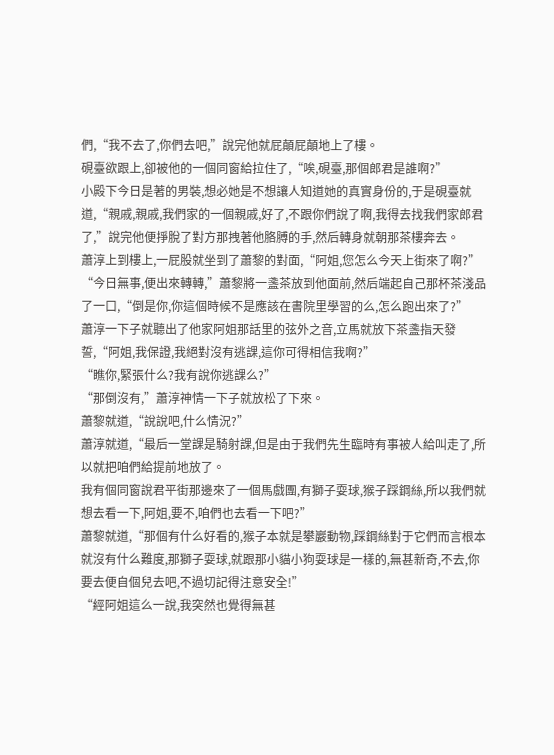們,“我不去了,你們去吧,”說完他就屁顛屁顛地上了樓。
硯臺欲跟上,卻被他的一個同窗給拉住了,“唉,硯臺,那個郎君是誰啊?”
小殿下今日是著的男裝,想必她是不想讓人知道她的真實身份的,于是硯臺就道,“親戚,親戚,我們家的一個親戚,好了,不跟你們說了啊,我得去找我們家郎君了,”說完他便掙脫了對方那拽著他胳膊的手,然后轉身就朝那茶樓奔去。
蕭淳上到樓上,一屁股就坐到了蕭黎的對面,“阿姐,您怎么今天上街來了啊?”
“今日無事,便出來轉轉,”蕭黎將一盞茶放到他面前,然后端起自己那杯茶淺品了一口,“倒是你,你這個時候不是應該在書院里學習的么,怎么跑出來了?”
蕭淳一下子就聽出了他家阿姐那話里的弦外之音,立馬就放下茶盞指天發誓,“阿姐,我保證,我絕對沒有逃課,這你可得相信我啊?”
“瞧你,緊張什么?我有說你逃課么?”
“那倒沒有,”蕭淳神情一下子就放松了下來。
蕭黎就道,“說說吧,什么情況?”
蕭淳就道,“最后一堂課是騎射課,但是由于我們先生臨時有事被人給叫走了,所以就把咱們給提前地放了。
我有個同窗說君平街那邊來了一個馬戲團,有獅子耍球,猴子踩鋼絲,所以我們就想去看一下,阿姐,要不,咱們也去看一下吧?”
蕭黎就道,“那個有什么好看的,猴子本就是攀巖動物,踩鋼絲對于它們而言根本就沒有什么難度,那獅子耍球,就跟那小貓小狗耍球是一樣的,無甚新奇,不去,你要去便自個兒去吧,不過切記得注意安全!”
“經阿姐這么一說,我突然也覺得無甚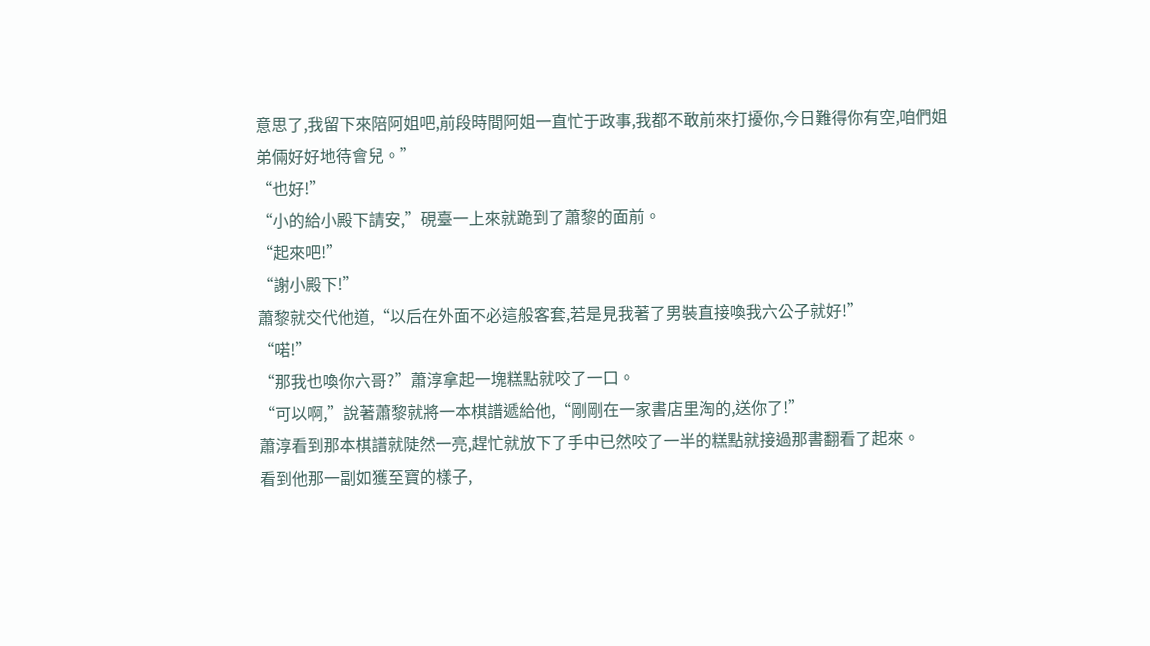意思了,我留下來陪阿姐吧,前段時間阿姐一直忙于政事,我都不敢前來打擾你,今日難得你有空,咱們姐弟倆好好地待會兒。”
“也好!”
“小的給小殿下請安,”硯臺一上來就跪到了蕭黎的面前。
“起來吧!”
“謝小殿下!”
蕭黎就交代他道,“以后在外面不必這般客套,若是見我著了男裝直接喚我六公子就好!”
“喏!”
“那我也喚你六哥?”蕭淳拿起一塊糕點就咬了一口。
“可以啊,”說著蕭黎就將一本棋譜遞給他,“剛剛在一家書店里淘的,送你了!”
蕭淳看到那本棋譜就陡然一亮,趕忙就放下了手中已然咬了一半的糕點就接過那書翻看了起來。
看到他那一副如獲至寶的樣子,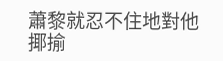蕭黎就忍不住地對他揶揄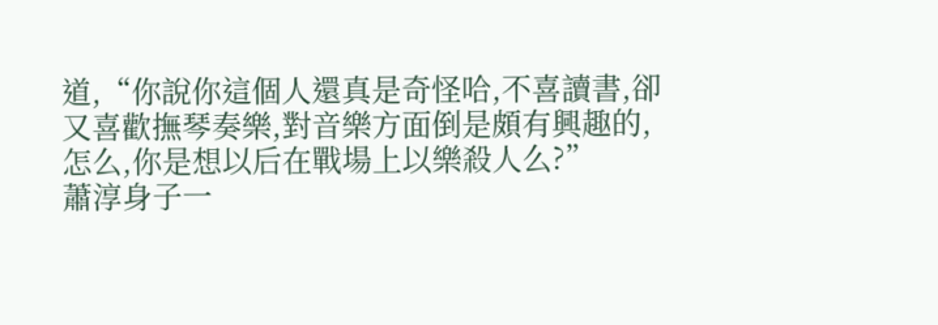道,“你說你這個人還真是奇怪哈,不喜讀書,卻又喜歡撫琴奏樂,對音樂方面倒是頗有興趣的,怎么,你是想以后在戰場上以樂殺人么?”
蕭淳身子一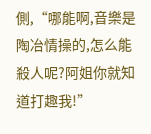側,“哪能啊,音樂是陶冶情操的,怎么能殺人呢?阿姐你就知道打趣我!”